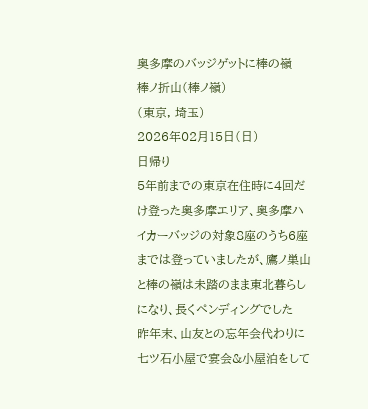奥多摩のバッジゲットに棒の嶺
棒ノ折山(棒ノ嶺)
(東京, 埼玉)
2026年02月15日(日)
日帰り
5年前までの東京在住時に4回だけ登った奥多摩エリア、奥多摩ハイカーバッジの対象8座のうち6座までは登っていましたが、鷹ノ巣山と棒の嶺は未踏のまま東北暮らしになり、長くペンディングでした
昨年末、山友との忘年会代わりに七ツ石小屋で宴会&小屋泊をして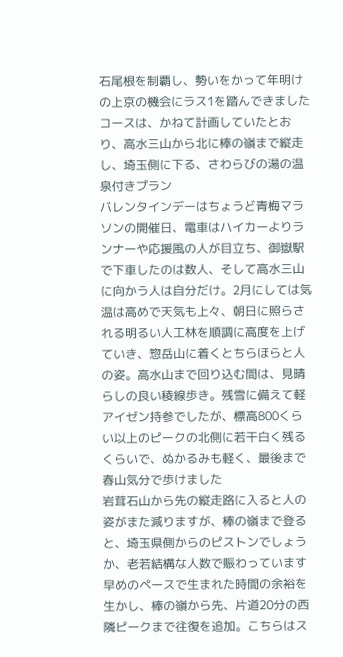石尾根を制覇し、勢いをかって年明けの上京の機会にラス1を踏んできました
コースは、かねて計画していたとおり、高水三山から北に棒の嶺まで縦走し、埼玉側に下る、さわらびの湯の温泉付きプラン
バレンタインデーはちょうど青梅マラソンの開催日、電車はハイカーよりランナーや応援風の人が目立ち、御嶽駅で下車したのは数人、そして高水三山に向かう人は自分だけ。2月にしては気温は高めで天気も上々、朝日に照らされる明るい人工林を順調に高度を上げていき、惣岳山に着くとちらほらと人の姿。高水山まで回り込む間は、見晴らしの良い稜線歩き。残雪に備えて軽アイゼン持参でしたが、標高800くらい以上のピークの北側に若干白く残るくらいで、ぬかるみも軽く、最後まで春山気分で歩けました
岩茸石山から先の縦走路に入ると人の姿がまた減りますが、棒の嶺まで登ると、埼玉県側からのピストンでしょうか、老若結構な人数で賑わっています
早めのペースで生まれた時間の余裕を生かし、棒の嶺から先、片道20分の西隣ピークまで往復を追加。こちらはス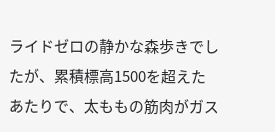ライドゼロの静かな森歩きでしたが、累積標高1500を超えたあたりで、太ももの筋肉がガス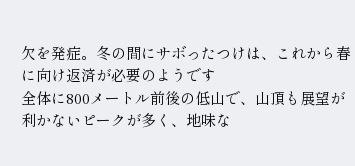欠を発症。冬の間にサボったつけは、これから春に向け返済が必要のようです
全体に800メートル前後の低山で、山頂も展望が利かないピークが多く、地味な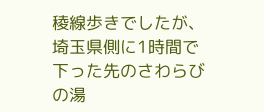稜線歩きでしたが、埼玉県側に1時間で下った先のさわらびの湯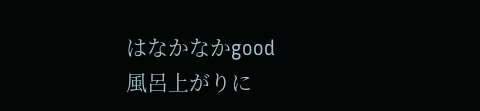はなかなかgood
風呂上がりに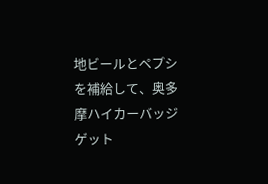地ビールとペプシを補給して、奥多摩ハイカーバッジゲット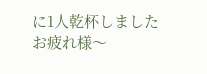に1人乾杯しました
お疲れ様〜